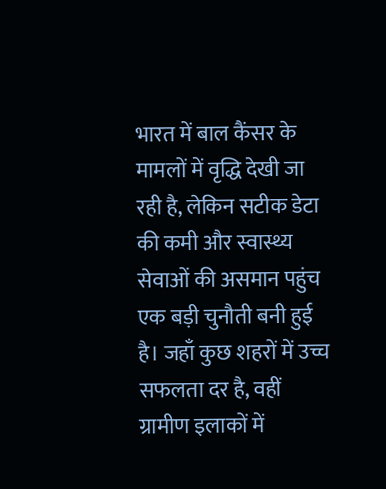भारत में बाल कैंसर के मामलों में वृद्धि देखी जा रही है, लेकिन सटीक डेटा की कमी और स्वास्थ्य सेवाओं की असमान पहुंच एक बड़ी चुनौती बनी हुई है। जहाँ कुछ शहरों में उच्च सफलता दर है, वहीं ग्रामीण इलाकों में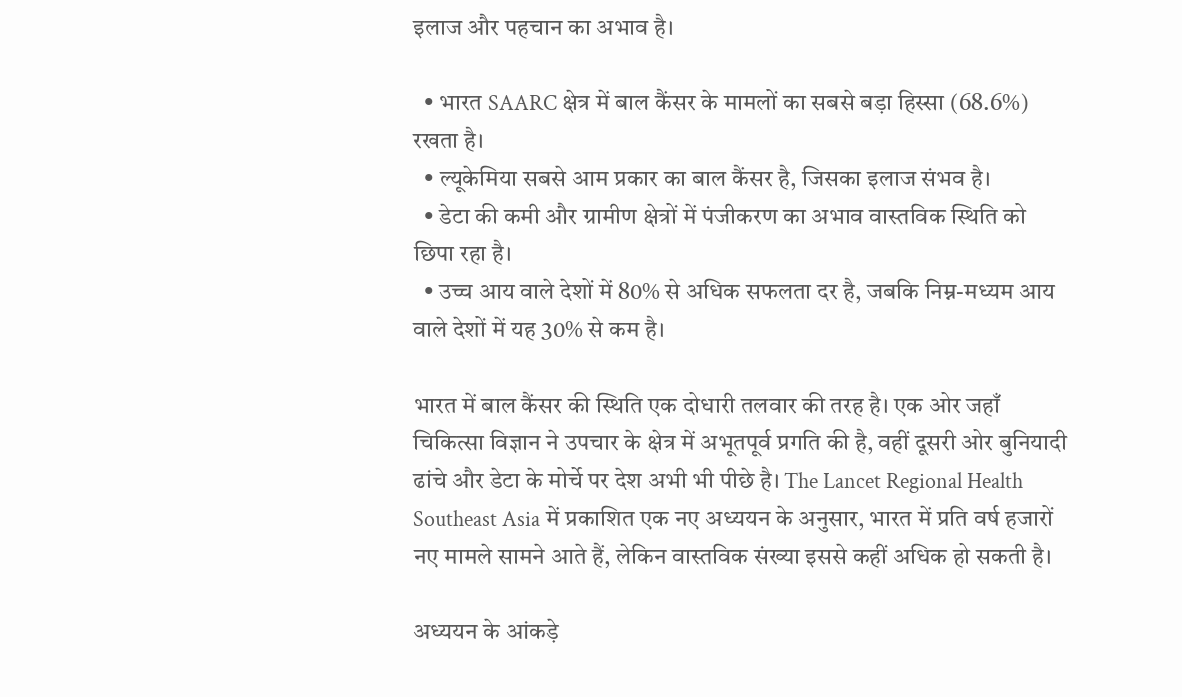इलाज और पहचान का अभाव है।

  • भारत SAARC क्षेत्र में बाल कैंसर के मामलों का सबसे बड़ा हिस्सा (68.6%) रखता है।
  • ल्यूकेमिया सबसे आम प्रकार का बाल कैंसर है, जिसका इलाज संभव है।
  • डेटा की कमी और ग्रामीण क्षेत्रों में पंजीकरण का अभाव वास्तविक स्थिति को छिपा रहा है।
  • उच्च आय वाले देशों में 80% से अधिक सफलता दर है, जबकि निम्न-मध्यम आय वाले देशों में यह 30% से कम है।

भारत में बाल कैंसर की स्थिति एक दोधारी तलवार की तरह है। एक ओर जहाँ चिकित्सा विज्ञान ने उपचार के क्षेत्र में अभूतपूर्व प्रगति की है, वहीं दूसरी ओर बुनियादी ढांचे और डेटा के मोर्चे पर देश अभी भी पीछे है। The Lancet Regional Health Southeast Asia में प्रकाशित एक नए अध्ययन के अनुसार, भारत में प्रति वर्ष हजारों नए मामले सामने आते हैं, लेकिन वास्तविक संख्या इससे कहीं अधिक हो सकती है।

अध्ययन के आंकड़े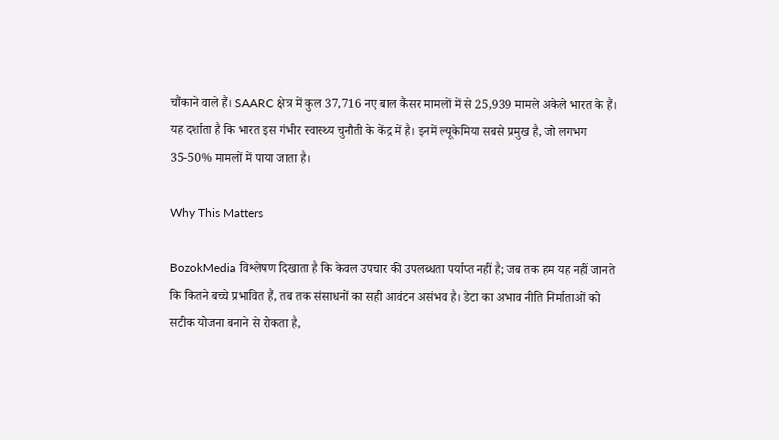चौंकाने वाले हैं। SAARC क्षेत्र में कुल 37,716 नए बाल कैंसर मामलों में से 25,939 मामले अकेले भारत के हैं। यह दर्शाता है कि भारत इस गंभीर स्वास्थ्य चुनौती के केंद्र में है। इनमें ल्यूकेमिया सबसे प्रमुख है, जो लगभग 35-50% मामलों में पाया जाता है।

Why This Matters

BozokMedia विश्लेषण दिखाता है कि केवल उपचार की उपलब्धता पर्याप्त नहीं है; जब तक हम यह नहीं जानते कि कितने बच्चे प्रभावित हैं, तब तक संसाधनों का सही आवंटन असंभव है। डेटा का अभाव नीति निर्माताओं को सटीक योजना बनाने से रोकता है,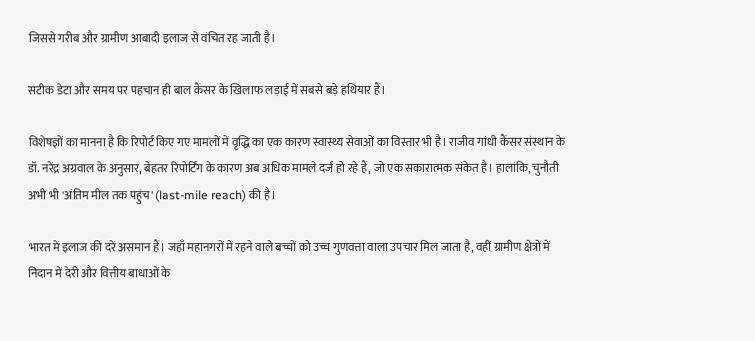जिससे गरीब और ग्रामीण आबादी इलाज से वंचित रह जाती है।

सटीक डेटा और समय पर पहचान ही बाल कैंसर के खिलाफ लड़ाई में सबसे बड़े हथियार हैं।

विशेषज्ञों का मानना है कि रिपोर्ट किए गए मामलों में वृद्धि का एक कारण स्वास्थ्य सेवाओं का विस्तार भी है। राजीव गांधी कैंसर संस्थान के डॉ. नरेंद्र अग्रवाल के अनुसार, बेहतर रिपोर्टिंग के कारण अब अधिक मामले दर्ज हो रहे हैं, जो एक सकारात्मक संकेत है। हालांकि, चुनौती अभी भी 'अंतिम मील तक पहुंच' (last-mile reach) की है।

भारत में इलाज की दरें असमान हैं। जहाँ महानगरों में रहने वाले बच्चों को उच्च गुणवत्ता वाला उपचार मिल जाता है, वहीं ग्रामीण क्षेत्रों में निदान में देरी और वित्तीय बाधाओं के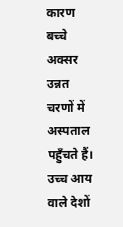कारण बच्चे अक्सर उन्नत चरणों में अस्पताल पहुँचते हैं। उच्च आय वाले देशों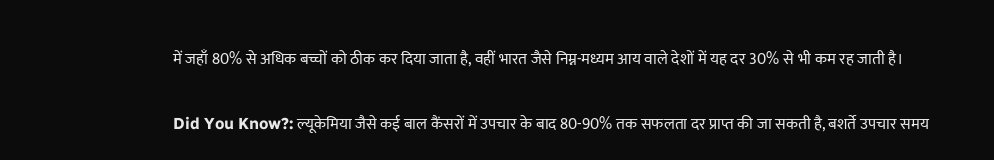में जहाँ 80% से अधिक बच्चों को ठीक कर दिया जाता है, वहीं भारत जैसे निम्न-मध्यम आय वाले देशों में यह दर 30% से भी कम रह जाती है।

Did You Know?: ल्यूकेमिया जैसे कई बाल कैंसरों में उपचार के बाद 80-90% तक सफलता दर प्राप्त की जा सकती है, बशर्ते उपचार समय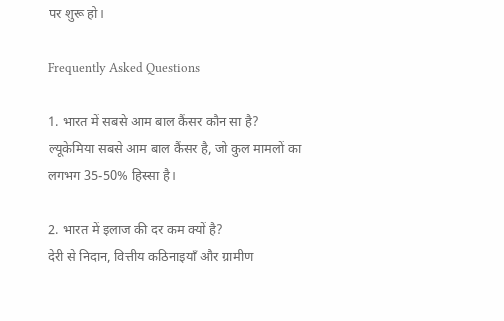पर शुरू हो।

Frequently Asked Questions

1. भारत में सबसे आम बाल कैंसर कौन सा है?
ल्यूकेमिया सबसे आम बाल कैंसर है, जो कुल मामलों का लगभग 35-50% हिस्सा है।

2. भारत में इलाज की दर कम क्यों है?
देरी से निदान, वित्तीय कठिनाइयाँ और ग्रामीण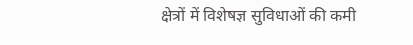क्षेत्रों में विशेषज्ञ सुविधाओं की कमी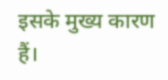इसके मुख्य कारण हैं।